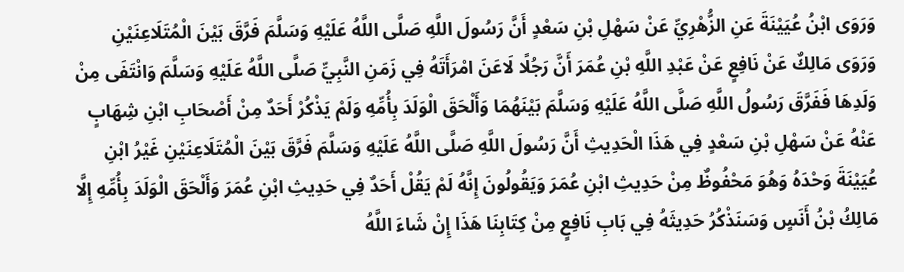وَرَوَى ابْنُ عُيَيْنَةَ عَنِ الزُّهْرِيِّ عَنْ سَهْلِ بْنِ سَعْدٍ أَنَّ رَسُولَ اللَّهِ صَلَّى اللَّهُ عَلَيْهِ وَسَلَّمَ فَرَّقَ بَيْنَ الْمُتَلَاعِنَيْنِ وَرَوَى مَالِكٌ عَنْ نَافِعٍ عَنْ عَبْدِ اللَّهِ بْنِ عُمَرَ أَنَّ رَجُلًا لَاعَنَ امْرَأَتَهُ فِي زَمَنِ النَّبِيِّ صَلَّى اللَّهُ عَلَيْهِ وَسَلَّمَ وَانْتَفَى مِنْ وَلَدِهَا فَفَرَّقَ رَسُولُ اللَّهِ صَلَّى اللَّهُ عَلَيْهِ وَسَلَّمَ بَيْنَهُمَا وَأَلْحَقَ الْوَلَدَ بِأُمِّهِ وَلَمْ يَذْكُرْ أَحَدٌ مِنْ أَصْحَابِ ابْنِ شِهَابٍ عَنْهُ عَنْ سَهْلِ بْنِ سَعْدٍ فِي هَذَا الْحَدِيثِ أَنَّ رَسُولَ اللَّهِ صَلَّى اللَّهُ عَلَيْهِ وَسَلَّمَ فَرَّقَ بَيْنَ الْمُتَلَاعِنَيْنِ غَيْرُ ابْنِ عُيَيْنَةَ وَحْدَهُ وَهُوَ مَحْفُوظٌ مِنْ حَدِيثِ ابْنِ عُمَرَ وَيَقُولُونَ إِنَّهُ لَمْ يَقُلْ أَحَدٌ فِي حَدِيثِ ابْنِ عُمَرَ وَأَلْحَقَ الْوَلَدَ بِأُمِّهِ إِلَّا مَالِكُ بْنُ أَنَسٍ وَسَنَذْكُرُ حَدِيثَهُ فِي بَابِ نَافِعٍ مِنْ كِتَابِنَا هَذَا إِنْ شَاءَ اللَّهُ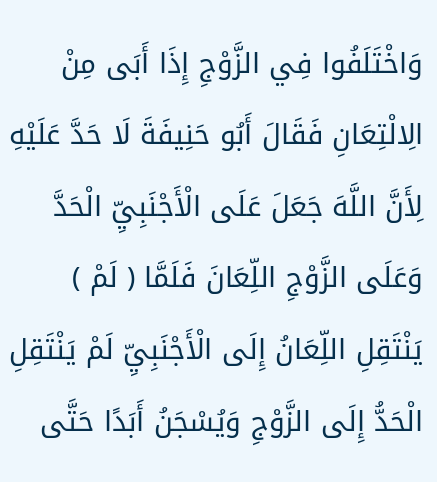وَاخْتَلَفُوا فِي الزَّوْجِ إِذَا أَبَى مِنْ الِالْتِعَانِ فَقَالَ أَبُو حَنِيفَةَ لَا حَدَّ عَلَيْهِ لِأَنَّ اللَّهَ جَعَلَ عَلَى الْأَجْنَبِيِّ الْحَدَّ وَعَلَى الزَّوْجِ اللِّعَانَ فَلَمَّا ( لَمْ ) يَنْتَقِلِ اللِّعَانُ إِلَى الْأَجْنَبِيِّ لَمْ يَنْتَقِلِ الْحَدُّ إِلَى الزَّوْجِ وَيُسْجَنُ أَبَدًا حَتَّى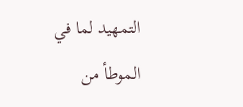التمهيد لما في الموطأ من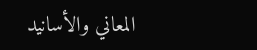المعاني والأسانيد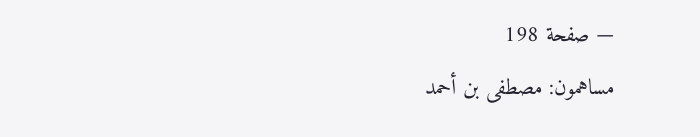— صفحة 198
مساهمون: مصطفى بن أحمد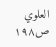العلوي
ص١٩٨